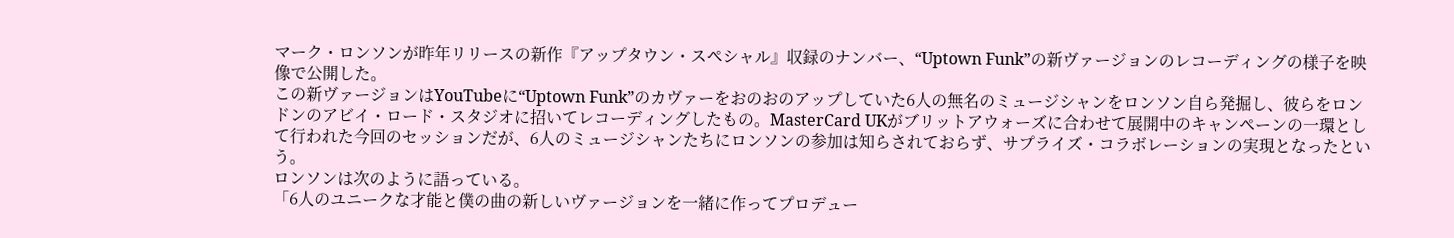マーク・ロンソンが昨年リリースの新作『アップタウン・スペシャル』収録のナンバー、“Uptown Funk”の新ヴァージョンのレコーディングの様子を映像で公開した。
この新ヴァージョンはYouTubeに“Uptown Funk”のカヴァーをおのおのアップしていた6人の無名のミュージシャンをロンソン自ら発掘し、彼らをロンドンのアビイ・ロード・スタジオに招いてレコーディングしたもの。MasterCard UKがブリットアウォーズに合わせて展開中のキャンペーンの一環として行われた今回のセッションだが、6人のミュージシャンたちにロンソンの参加は知らされておらず、サプライズ・コラボレーションの実現となったという。
ロンソンは次のように語っている。
「6人のユニークな才能と僕の曲の新しいヴァージョンを一緒に作ってプロデュー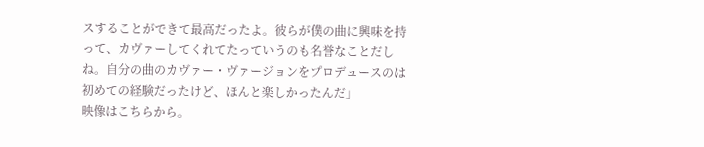スすることができて最高だったよ。彼らが僕の曲に興味を持って、カヴァーしてくれてたっていうのも名誉なことだしね。自分の曲のカヴァー・ヴァージョンをプロデュースのは初めての経験だったけど、ほんと楽しかったんだ」
映像はこちらから。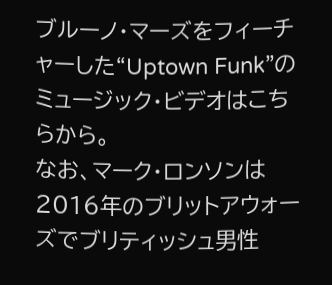ブルーノ・マーズをフィーチャーした“Uptown Funk”のミュージック・ビデオはこちらから。
なお、マーク・ロンソンは2016年のブリットアウォーズでブリティッシュ男性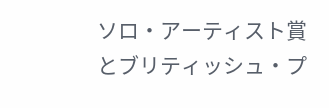ソロ・アーティスト賞とブリティッシュ・プ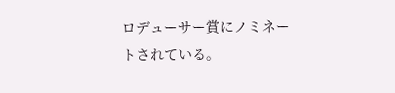ロデューサー賞にノミネートされている。